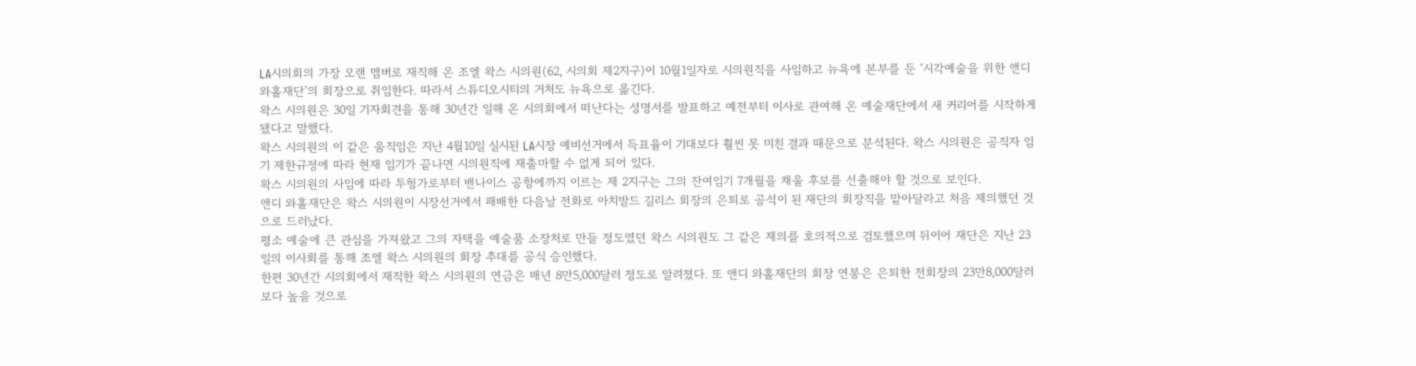LA시의회의 가장 오랜 멤버로 재직해 온 조엘 왁스 시의원(62, 시의회 제2지구)이 10월1일자로 시의원직을 사임하고 뉴욕에 본부를 둔 ‘시각예술을 위한 앤디 와홀재단’의 회장으로 취임한다. 따라서 스튜디오시티의 거처도 뉴욕으로 옮긴다.
왁스 시의원은 30일 기자회견을 통해 30년간 일해 온 시의회에서 떠난다는 성명서를 발표하고 예전부터 이사로 관여해 온 예술재단에서 새 커리어를 시작하게 됐다고 말했다.
왁스 시의원의 이 같은 움직임은 지난 4월10일 실시된 LA시장 예비선거에서 득표율이 기대보다 훨씬 못 미친 결과 때문으로 분석된다. 왁스 시의원은 공직자 임기 제한규정에 따라 현재 임기가 끝나면 시의원직에 재출마할 수 없게 되어 있다.
왁스 시의원의 사임에 따라 투헝가로부터 밴나이스 공항에까지 이르는 제 2지구는 그의 잔여임기 7개월을 채울 후보를 선출해야 할 것으로 보인다.
앤디 와홀재단은 왁스 시의원이 시장선거에서 패배한 다음날 전화로 아치발드 길리스 회장의 은퇴로 공석이 된 재단의 회장직을 맡아달라고 처음 제의했던 것으로 드러났다.
평소 예술에 큰 관심을 가져왔고 그의 자택을 예술품 소장처로 만들 정도였던 왁스 시의원도 그 같은 제의를 호의적으로 검토했으며 뒤이어 재단은 지난 23일의 이사회를 통해 조엘 왁스 시의원의 회장 추대를 공식 승인했다.
한편 30년간 시의회에서 재직한 왁스 시의원의 연금은 매년 8만5,000달러 정도로 알려졌다. 또 앤디 와홀재단의 회장 연봉은 은퇴한 전회장의 23만8,000달러보다 높을 것으로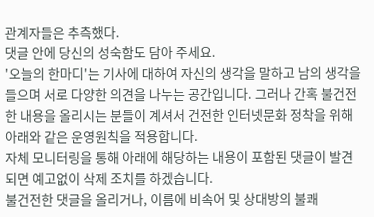관계자들은 추측했다.
댓글 안에 당신의 성숙함도 담아 주세요.
'오늘의 한마디'는 기사에 대하여 자신의 생각을 말하고 남의 생각을 들으며 서로 다양한 의견을 나누는 공간입니다. 그러나 간혹 불건전한 내용을 올리시는 분들이 계셔서 건전한 인터넷문화 정착을 위해 아래와 같은 운영원칙을 적용합니다.
자체 모니터링을 통해 아래에 해당하는 내용이 포함된 댓글이 발견되면 예고없이 삭제 조치를 하겠습니다.
불건전한 댓글을 올리거나, 이름에 비속어 및 상대방의 불쾌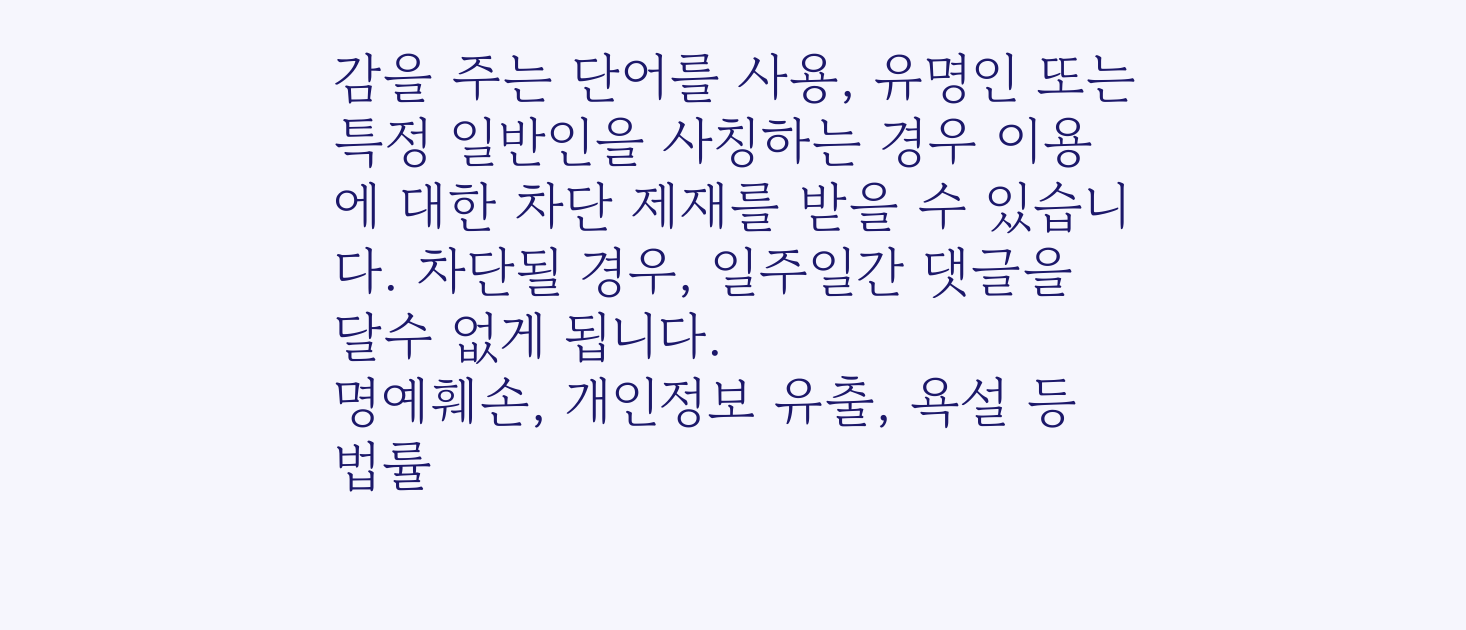감을 주는 단어를 사용, 유명인 또는 특정 일반인을 사칭하는 경우 이용에 대한 차단 제재를 받을 수 있습니다. 차단될 경우, 일주일간 댓글을 달수 없게 됩니다.
명예훼손, 개인정보 유출, 욕설 등 법률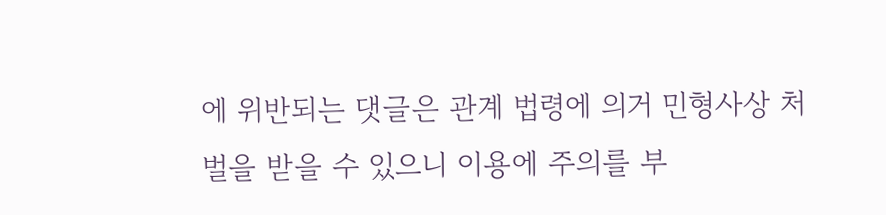에 위반되는 댓글은 관계 법령에 의거 민형사상 처벌을 받을 수 있으니 이용에 주의를 부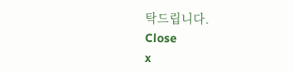탁드립니다.
Close
x